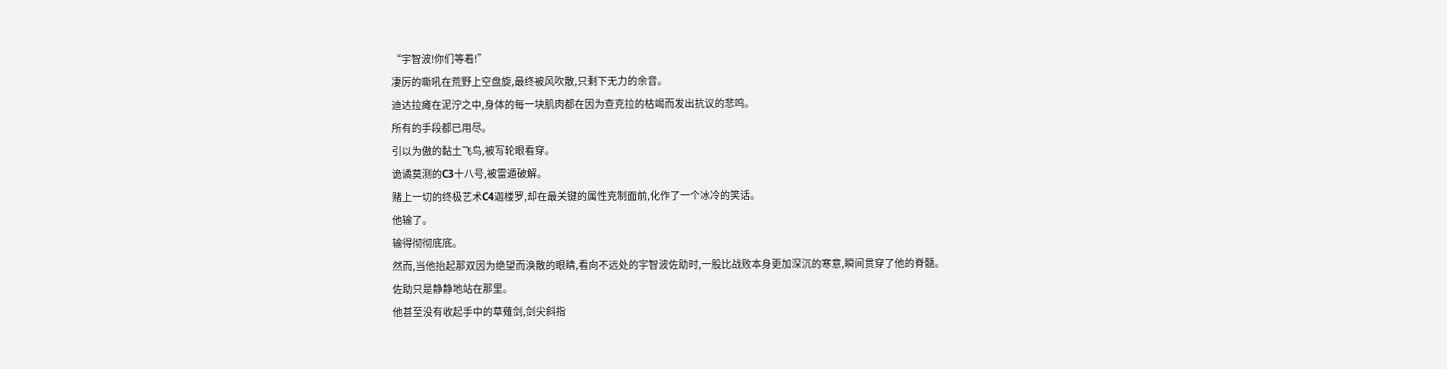“宇智波!你们等着!”
凄厉的嘶吼在荒野上空盘旋,最终被风吹散,只剩下无力的余音。
迪达拉瘫在泥泞之中,身体的每一块肌肉都在因为查克拉的枯竭而发出抗议的悲鸣。
所有的手段都已用尽。
引以为傲的黏土飞鸟,被写轮眼看穿。
诡谲莫测的C3十八号,被雷遁破解。
赌上一切的终极艺术C4迦楼罗,却在最关键的属性克制面前,化作了一个冰冷的笑话。
他输了。
输得彻彻底底。
然而,当他抬起那双因为绝望而涣散的眼睛,看向不远处的宇智波佐助时,一股比战败本身更加深沉的寒意,瞬间贯穿了他的脊髓。
佐助只是静静地站在那里。
他甚至没有收起手中的草薙剑,剑尖斜指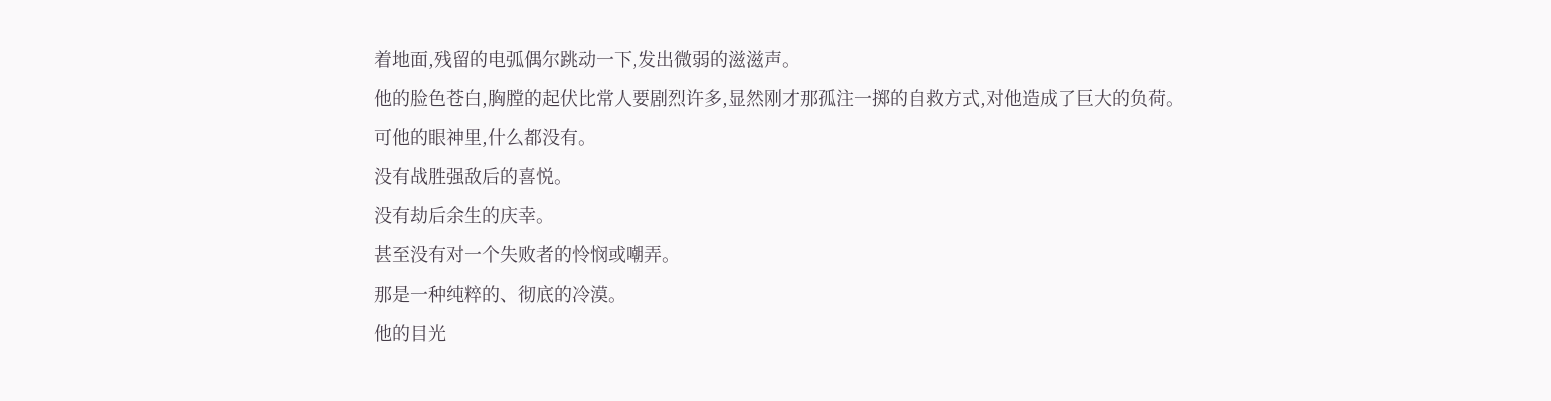着地面,残留的电弧偶尔跳动一下,发出微弱的滋滋声。
他的脸色苍白,胸膛的起伏比常人要剧烈许多,显然刚才那孤注一掷的自救方式,对他造成了巨大的负荷。
可他的眼神里,什么都没有。
没有战胜强敌后的喜悦。
没有劫后余生的庆幸。
甚至没有对一个失败者的怜悯或嘲弄。
那是一种纯粹的、彻底的冷漠。
他的目光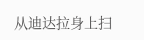从迪达拉身上扫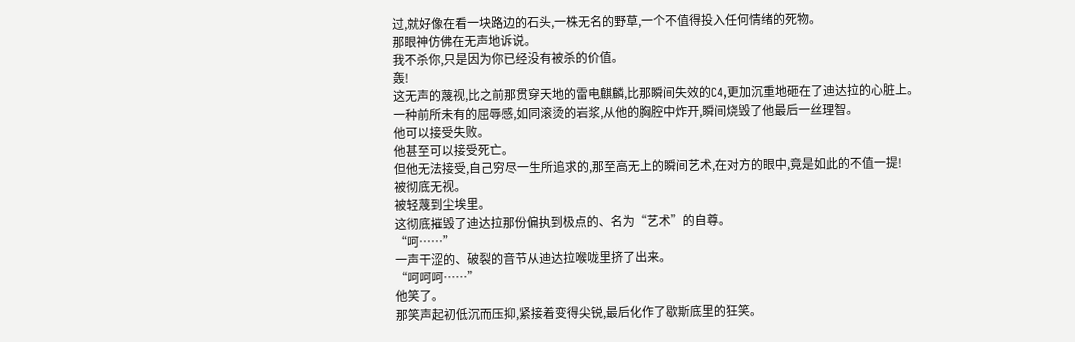过,就好像在看一块路边的石头,一株无名的野草,一个不值得投入任何情绪的死物。
那眼神仿佛在无声地诉说。
我不杀你,只是因为你已经没有被杀的价值。
轰!
这无声的蔑视,比之前那贯穿天地的雷电麒麟,比那瞬间失效的C4,更加沉重地砸在了迪达拉的心脏上。
一种前所未有的屈辱感,如同滚烫的岩浆,从他的胸腔中炸开,瞬间烧毁了他最后一丝理智。
他可以接受失败。
他甚至可以接受死亡。
但他无法接受,自己穷尽一生所追求的,那至高无上的瞬间艺术,在对方的眼中,竟是如此的不值一提!
被彻底无视。
被轻蔑到尘埃里。
这彻底摧毁了迪达拉那份偏执到极点的、名为“艺术”的自尊。
“呵……”
一声干涩的、破裂的音节从迪达拉喉咙里挤了出来。
“呵呵呵……”
他笑了。
那笑声起初低沉而压抑,紧接着变得尖锐,最后化作了歇斯底里的狂笑。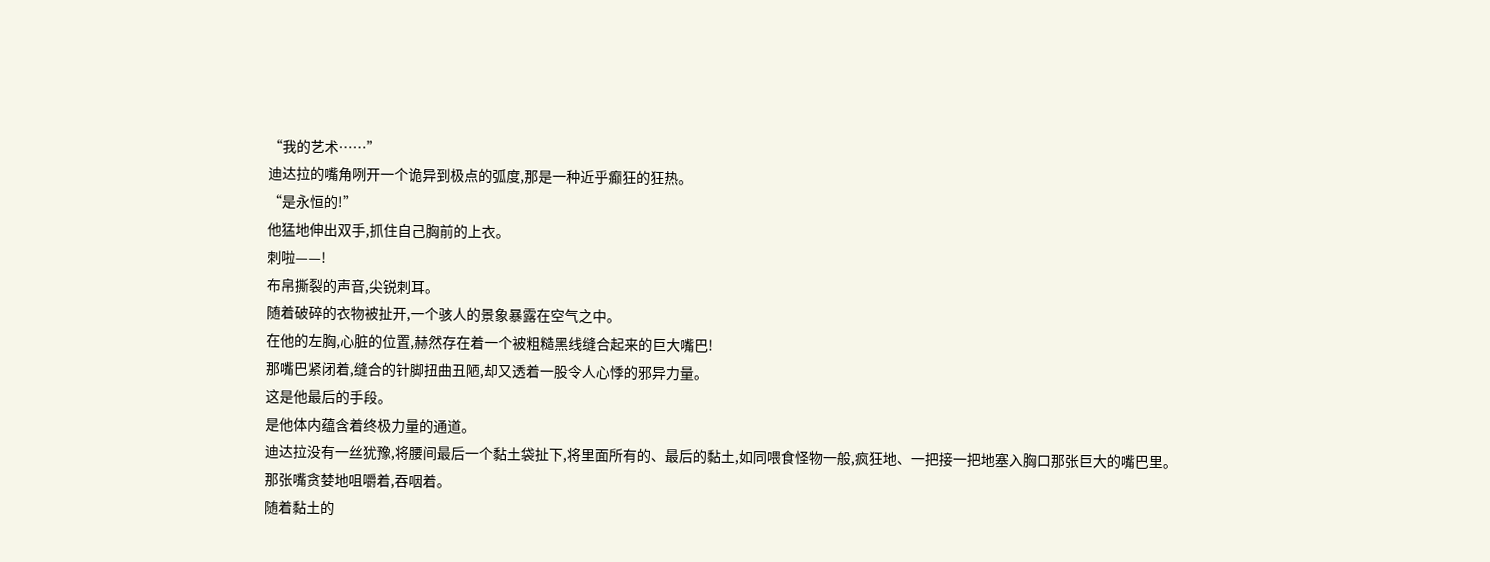“我的艺术……”
迪达拉的嘴角咧开一个诡异到极点的弧度,那是一种近乎癫狂的狂热。
“是永恒的!”
他猛地伸出双手,抓住自己胸前的上衣。
刺啦——!
布帛撕裂的声音,尖锐刺耳。
随着破碎的衣物被扯开,一个骇人的景象暴露在空气之中。
在他的左胸,心脏的位置,赫然存在着一个被粗糙黑线缝合起来的巨大嘴巴!
那嘴巴紧闭着,缝合的针脚扭曲丑陋,却又透着一股令人心悸的邪异力量。
这是他最后的手段。
是他体内蕴含着终极力量的通道。
迪达拉没有一丝犹豫,将腰间最后一个黏土袋扯下,将里面所有的、最后的黏土,如同喂食怪物一般,疯狂地、一把接一把地塞入胸口那张巨大的嘴巴里。
那张嘴贪婪地咀嚼着,吞咽着。
随着黏土的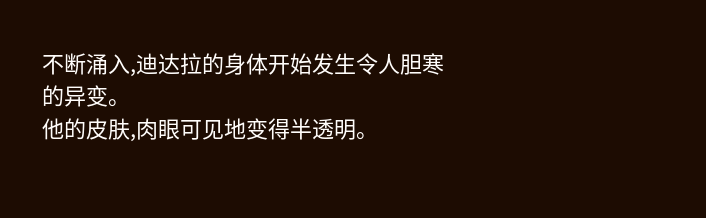不断涌入,迪达拉的身体开始发生令人胆寒的异变。
他的皮肤,肉眼可见地变得半透明。